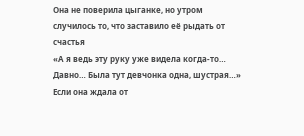Она не поверила цыганке, но утром случилось то, что заставило её рыдать от счастья
«А я ведь эту руку уже видела когда-то… Давно… Была тут девчонка одна, шустрая…»
Если она ждала от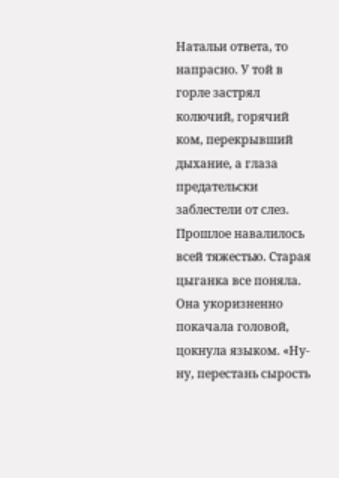Натальи ответа, то напрасно. У той в горле застрял колючий, горячий ком, перекрывший дыхание, а глаза предательски заблестели от слез. Прошлое навалилось всей тяжестью. Старая цыганка все поняла. Она укоризненно покачала головой, цокнула языком. «Ну-ну, перестань сырость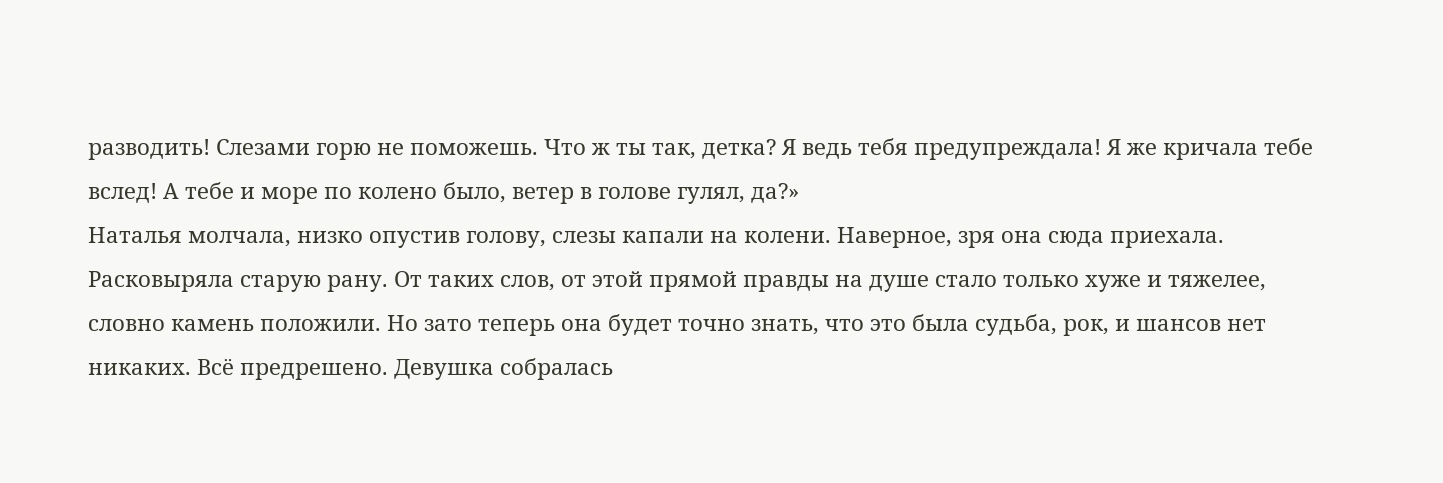разводить! Слезами горю не поможешь. Что ж ты так, детка? Я ведь тебя предупреждала! Я же кричала тебе вслед! А тебе и море по колено было, ветер в голове гулял, да?»
Наталья молчала, низко опустив голову, слезы капали на колени. Наверное, зря она сюда приехала. Расковыряла старую рану. От таких слов, от этой прямой правды на душе стало только хуже и тяжелее, словно камень положили. Но зато теперь она будет точно знать, что это была судьба, рок, и шансов нет никаких. Всё предрешено. Девушка собралась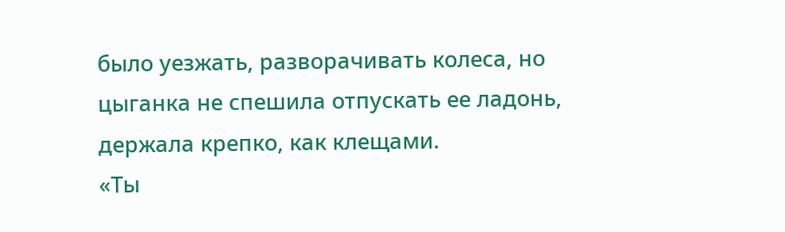было уезжать, разворачивать колеса, но цыганка не спешила отпускать ее ладонь, держала крепко, как клещами.
«Ты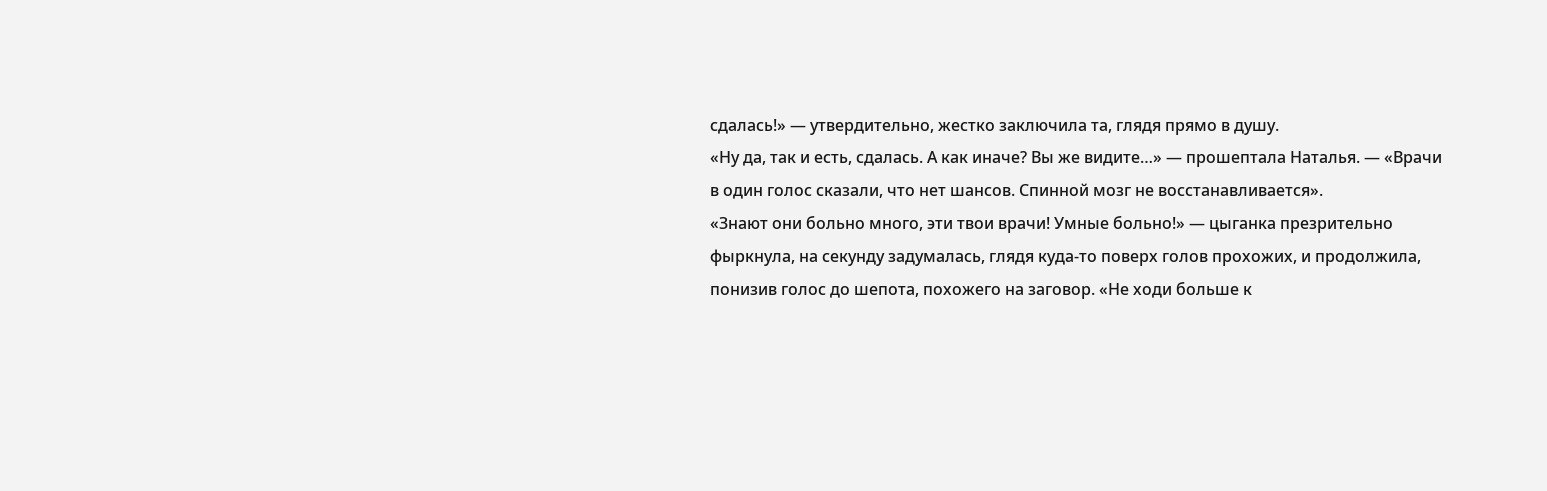сдалась!» — утвердительно, жестко заключила та, глядя прямо в душу.
«Ну да, так и есть, сдалась. А как иначе? Вы же видите…» — прошептала Наталья. — «Врачи в один голос сказали, что нет шансов. Спинной мозг не восстанавливается».
«Знают они больно много, эти твои врачи! Умные больно!» — цыганка презрительно фыркнула, на секунду задумалась, глядя куда-то поверх голов прохожих, и продолжила, понизив голос до шепота, похожего на заговор. «Не ходи больше к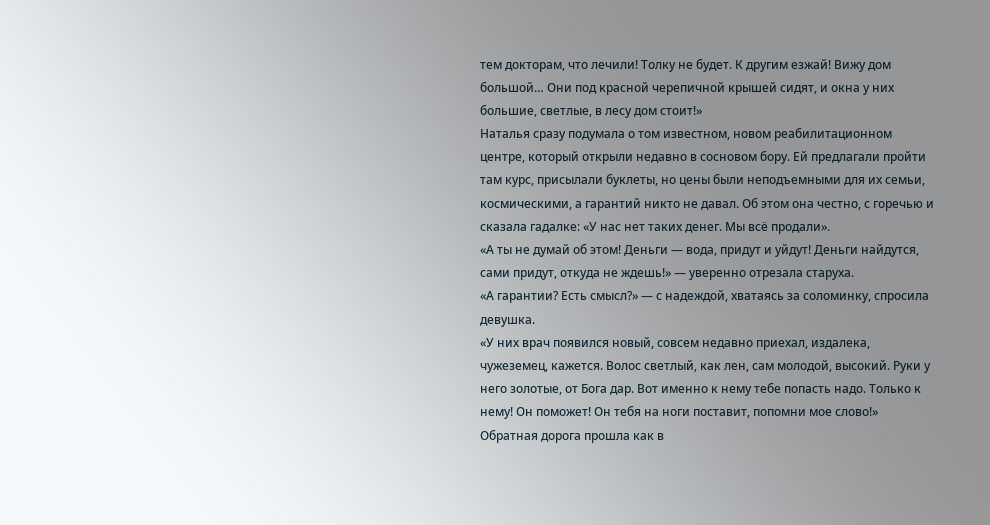тем докторам, что лечили! Толку не будет. К другим езжай! Вижу дом большой… Они под красной черепичной крышей сидят, и окна у них большие, светлые, в лесу дом стоит!»
Наталья сразу подумала о том известном, новом реабилитационном центре, который открыли недавно в сосновом бору. Ей предлагали пройти там курс, присылали буклеты, но цены были неподъемными для их семьи, космическими, а гарантий никто не давал. Об этом она честно, с горечью и сказала гадалке: «У нас нет таких денег. Мы всё продали».
«А ты не думай об этом! Деньги — вода, придут и уйдут! Деньги найдутся, сами придут, откуда не ждешь!» — уверенно отрезала старуха.
«А гарантии? Есть смысл?» — с надеждой, хватаясь за соломинку, спросила девушка.
«У них врач появился новый, совсем недавно приехал, издалека, чужеземец, кажется. Волос светлый, как лен, сам молодой, высокий. Руки у него золотые, от Бога дар. Вот именно к нему тебе попасть надо. Только к нему! Он поможет! Он тебя на ноги поставит, попомни мое слово!»
Обратная дорога прошла как в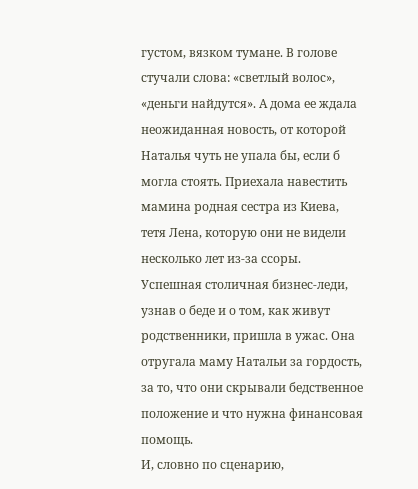густом, вязком тумане. В голове стучали слова: «светлый волос», «деньги найдутся». А дома ее ждала неожиданная новость, от которой Наталья чуть не упала бы, если б могла стоять. Приехала навестить мамина родная сестра из Киева, тетя Лена, которую они не видели несколько лет из-за ссоры. Успешная столичная бизнес-леди, узнав о беде и о том, как живут родственники, пришла в ужас. Она отругала маму Натальи за гордость, за то, что они скрывали бедственное положение и что нужна финансовая помощь.
И, словно по сценарию,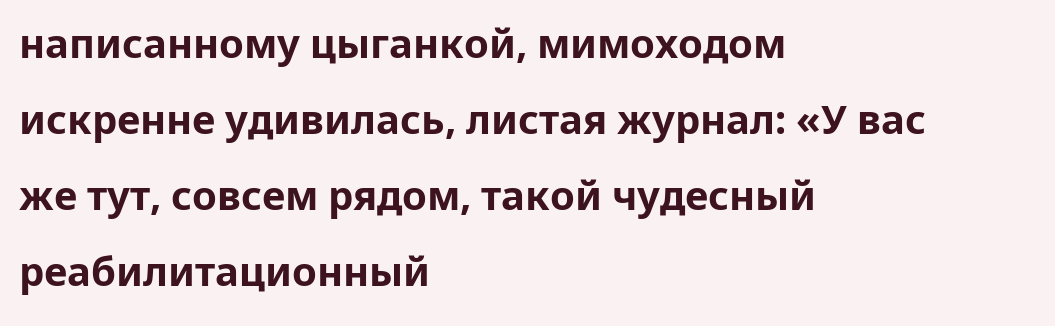написанному цыганкой, мимоходом искренне удивилась, листая журнал: «У вас же тут, совсем рядом, такой чудесный реабилитационный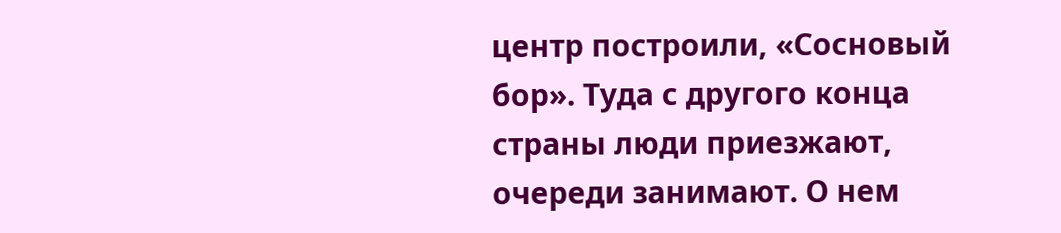центр построили, «Сосновый бор». Туда с другого конца страны люди приезжают, очереди занимают. О нем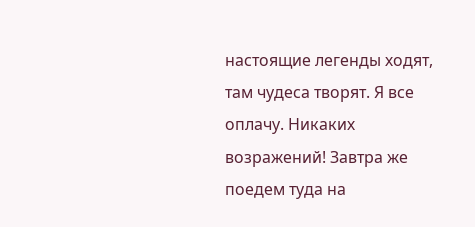настоящие легенды ходят, там чудеса творят. Я все оплачу. Никаких возражений! Завтра же поедем туда на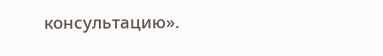консультацию».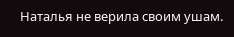Наталья не верила своим ушам.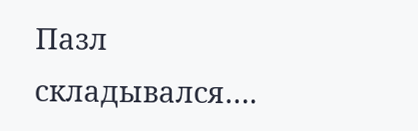Пазл складывался….